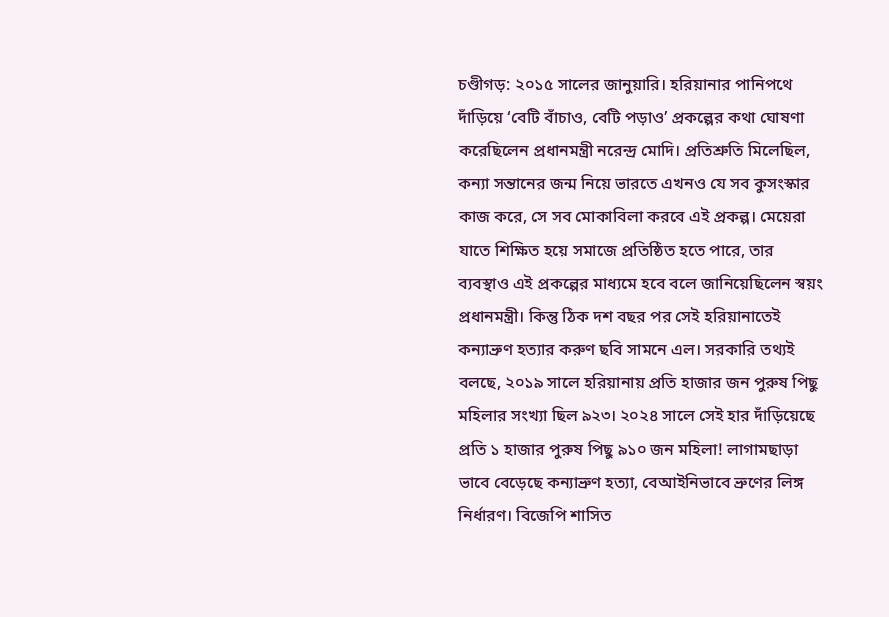চণ্ডীগড়: ২০১৫ সালের জানুয়ারি। হরিয়ানার পানিপথে দাঁড়িয়ে ‘বেটি বাঁচাও, বেটি পড়াও’ প্রকল্পের কথা ঘোষণা করেছিলেন প্রধানমন্ত্রী নরেন্দ্র মোদি। প্রতিশ্রুতি মিলেছিল, কন্যা সন্তানের জন্ম নিয়ে ভারতে এখনও যে সব কুসংস্কার কাজ করে, সে সব মোকাবিলা করবে এই প্রকল্প। মেয়েরা যাতে শিক্ষিত হয়ে সমাজে প্রতিষ্ঠিত হতে পারে, তার ব্যবস্থাও এই প্রকল্পের মাধ্যমে হবে বলে জানিয়েছিলেন স্বয়ং প্রধানমন্ত্রী। কিন্তু ঠিক দশ বছর পর সেই হরিয়ানাতেই কন্যাভ্রুণ হত্যার করুণ ছবি সামনে এল। সরকারি তথ্যই বলছে, ২০১৯ সালে হরিয়ানায় প্রতি হাজার জন পুরুষ পিছু মহিলার সংখ্যা ছিল ৯২৩। ২০২৪ সালে সেই হার দাঁড়িয়েছে প্রতি ১ হাজার পুরুষ পিছু ৯১০ জন মহিলা! লাগামছাড়া ভাবে বেড়েছে কন্যাভ্রুণ হত্যা, বেআইনিভাবে ভ্রুণের লিঙ্গ নির্ধারণ। বিজেপি শাসিত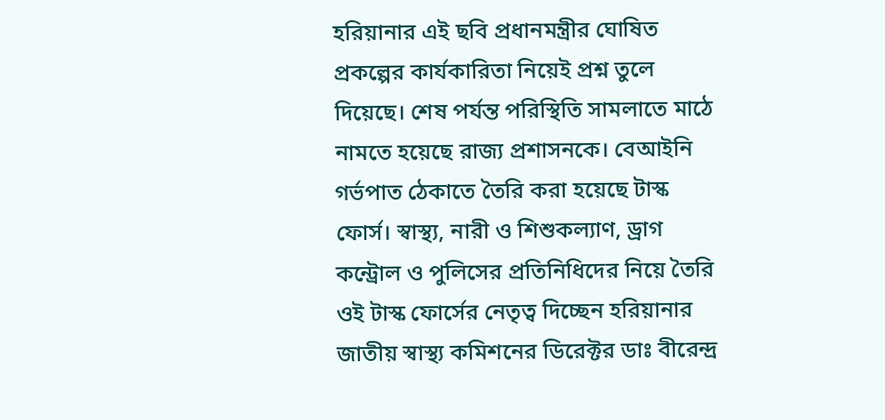হরিয়ানার এই ছবি প্রধানমন্ত্রীর ঘোষিত প্রকল্পের কার্যকারিতা নিয়েই প্রশ্ন তুলে দিয়েছে। শেষ পর্যন্ত পরিস্থিতি সামলাতে মাঠে নামতে হয়েছে রাজ্য প্রশাসনকে। বেআইনি গর্ভপাত ঠেকাতে তৈরি করা হয়েছে টাস্ক ফোর্স। স্বাস্থ্য, নারী ও শিশুকল্যাণ, ড্রাগ কন্ট্রোল ও পুলিসের প্রতিনিধিদের নিয়ে তৈরি ওই টাস্ক ফোর্সের নেতৃত্ব দিচ্ছেন হরিয়ানার জাতীয় স্বাস্থ্য কমিশনের ডিরেক্টর ডাঃ বীরেন্দ্র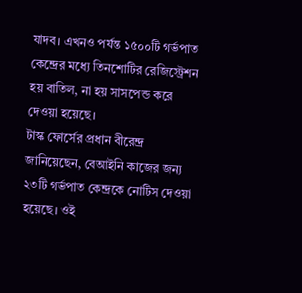যাদব। এখনও পর্যন্ত ১৫০০টি গর্ভপাত কেন্দ্রের মধ্যে তিনশোটির রেজিস্ট্রেশন হয় বাতিল, না হয় সাসপেন্ড করে দেওয়া হয়েছে।
টাস্ক ফোর্সের প্রধান বীরেন্দ্র জানিয়েছেন, বেআইনি কাজের জন্য ২৩টি গর্ভপাত কেন্দ্রকে নোটিস দেওয়া হয়েছে। ওই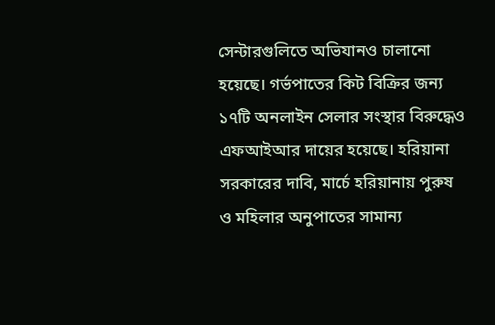সেন্টারগুলিতে অভিযানও চালানো হয়েছে। গর্ভপাতের কিট বিক্রির জন্য
১৭টি অনলাইন সেলার সংস্থার বিরুদ্ধেও এফআইআর দায়ের হয়েছে। হরিয়ানা সরকারের দাবি, মার্চে হরিয়ানায় পুরুষ ও মহিলার অনুপাতের সামান্য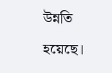উন্নতি হয়েছে।